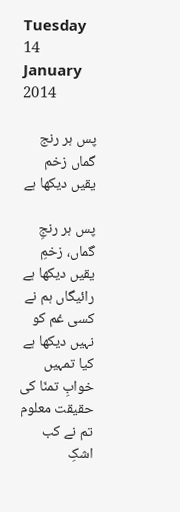Tuesday 14 January 2014

پس ہر رنج گماں زخم یقیں دیکھا ہے

پس ہر رنجِ گماں، زخمِ یقیں دیکھا ہے
رائیگاں ہم نے کسی غم کو نہیں دیکھا ہے
کیا تمہیں خوابِ تمنّا کی حقیقت معلوم
تم نے کب اشکِ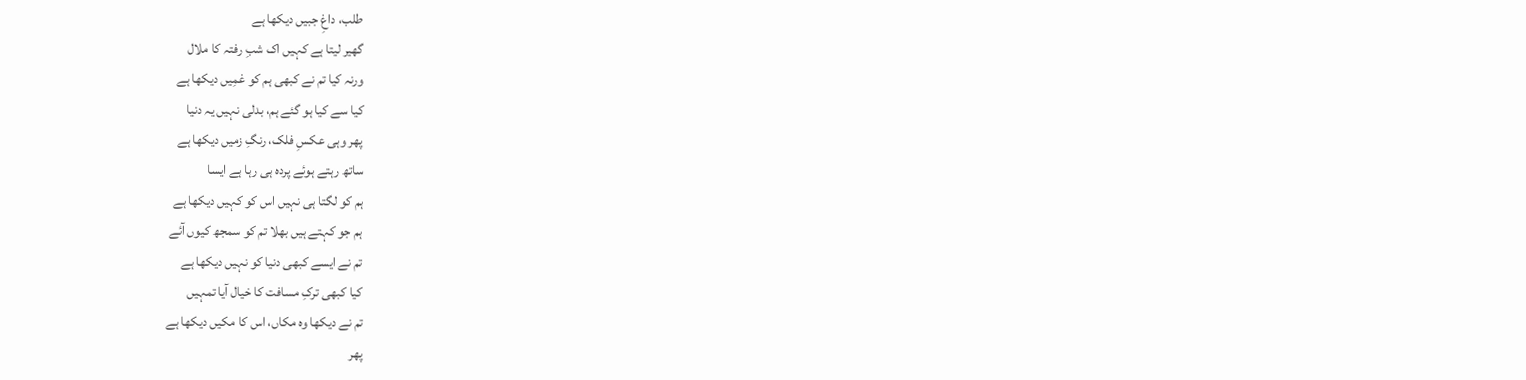طلب، داغِ جبیں دیکھا ہے
گھیر لیتا ہے کہیں اک شبِ رفتہ کا ملال
ورنہ کیا تم نے کبھی ہم کو غمِیں دیکھا ہے
کیا سے کیا ہو گئے ہم، بدلی نہیں یہ دنیا
پھر وہی عکسِ فلک، رنگِ زمیں دیکھا ہے
ساتھ رہتے ہوئے پردہ ہی رہا ہے ایسا
ہم کو لگتا ہی نہیں اس کو کہیں دیکھا ہے
ہم جو کہتے ہیں بھلا تم کو سمجھ کیوں آئے
تم نے ایسے کبھی دنیا کو نہیں دیکھا ہے
کیا کبھی ترکِ مسافت کا خیال آیا تمہیں
تم نے دیکھا وہ مکاں، اس کا مکیں دیکھا ہے
پھر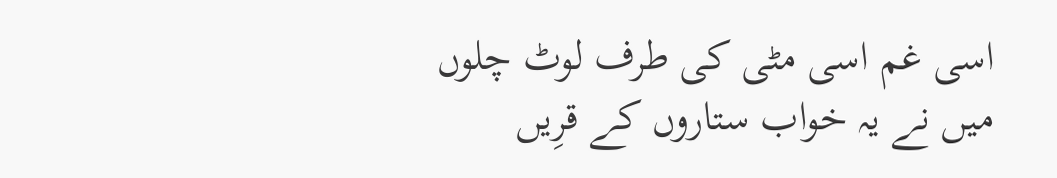اسی غم اسی مٹی کی طرف لوٹ چلوں
میں نے یہ خواب ستاروں کے قرِیں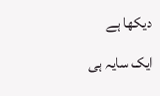دیکھا ہے
ایک سایہ ہی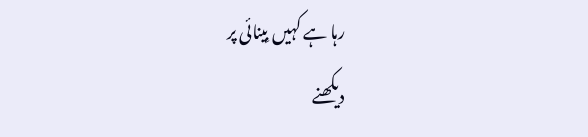رہا ہے کہیں بِینائی پر
دیکھنے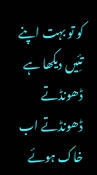کو تو بہت اپنے تئِیں دیکھا ہے
ڈھونڈتے ڈھونڈتے اب خاک ہوئے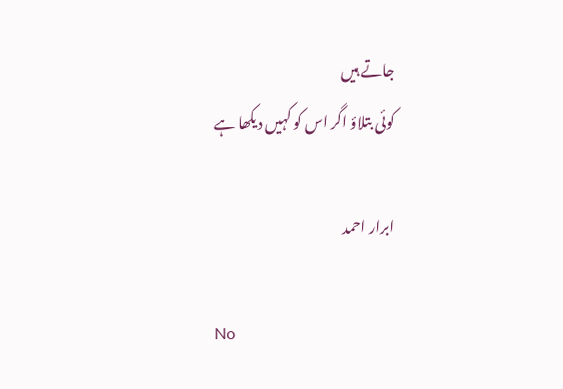جاتے ہیں
کوئی بتلاؤ اگر اس کو کہیں دیکھا ہے

ابرار احمد

No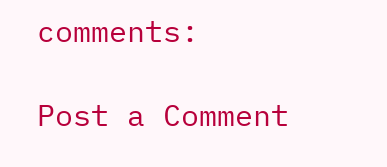comments:

Post a Comment